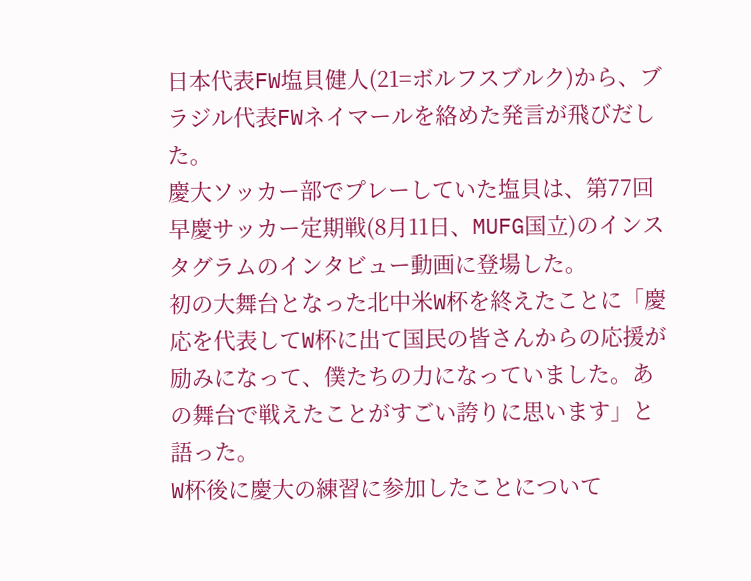日本代表FW塩貝健人(21=ボルフスブルク)から、ブラジル代表FWネイマールを絡めた発言が飛びだした。
慶大ソッカー部でプレーしていた塩貝は、第77回早慶サッカー定期戦(8月11日、MUFG国立)のインスタグラムのインタビュー動画に登場した。
初の大舞台となった北中米W杯を終えたことに「慶応を代表してW杯に出て国民の皆さんからの応援が励みになって、僕たちの力になっていました。あの舞台で戦えたことがすごい誇りに思います」と語った。
W杯後に慶大の練習に参加したことについて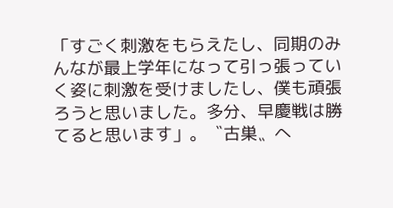「すごく刺激をもらえたし、同期のみんなが最上学年になって引っ張っていく姿に刺激を受けましたし、僕も頑張ろうと思いました。多分、早慶戦は勝てると思います」。〝古巣〟へ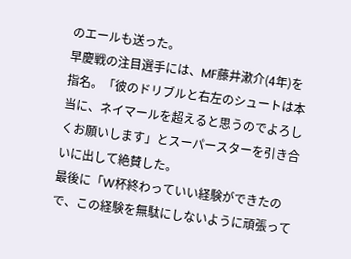のエールも送った。
早慶戦の注目選手には、MF藤井漱介(4年)を指名。「彼のドリブルと右左のシュートは本当に、ネイマールを超えると思うのでよろしくお願いします」とスーパースターを引き合いに出して絶賛した。
最後に「W杯終わっていい経験ができたので、この経験を無駄にしないように頑張って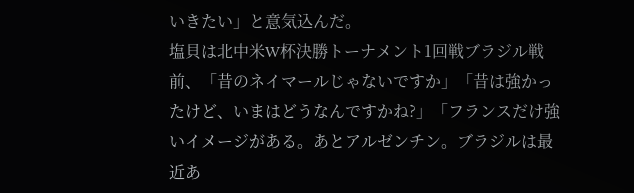いきたい」と意気込んだ。
塩貝は北中米W杯決勝トーナメント1回戦ブラジル戦前、「昔のネイマールじゃないですか」「昔は強かったけど、いまはどうなんですかね?」「フランスだけ強いイメージがある。あとアルゼンチン。ブラジルは最近あ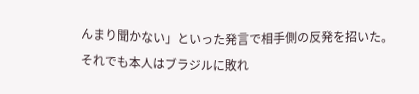んまり聞かない」といった発言で相手側の反発を招いた。
それでも本人はブラジルに敗れ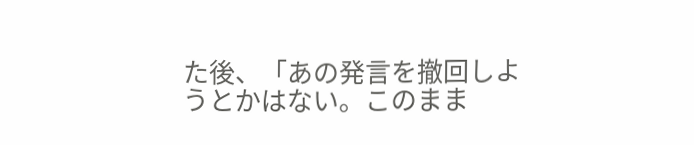た後、「あの発言を撤回しようとかはない。このまま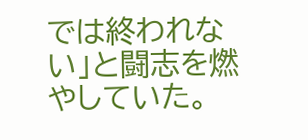では終われない」と闘志を燃やしていた。